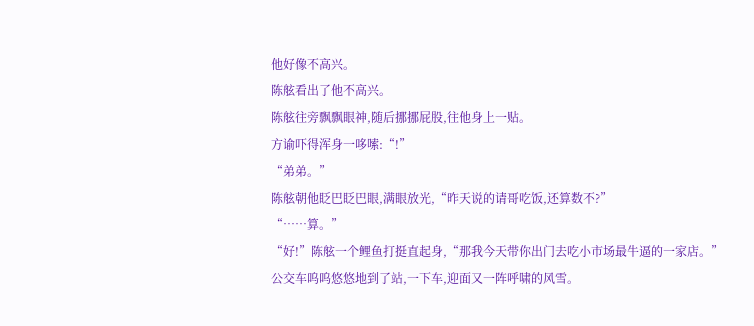他好像不高兴。
陈舷看出了他不高兴。
陈舷往旁飘飘眼神,随后挪挪屁股,往他身上一贴。
方谕吓得浑身一哆嗦:“!”
“弟弟。”
陈舷朝他眨巴眨巴眼,满眼放光,“昨天说的请哥吃饭,还算数不?”
“……算。”
“好!”陈舷一个鲤鱼打挺直起身,“那我今天带你出门去吃小市场最牛逼的一家店。”
公交车呜呜悠悠地到了站,一下车,迎面又一阵呼啸的风雪。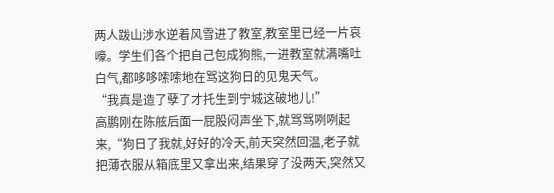两人跋山涉水逆着风雪进了教室,教室里已经一片哀嚎。学生们各个把自己包成狗熊,一进教室就满嘴吐白气,都哆哆嗦嗦地在骂这狗日的见鬼天气。
“我真是造了孽了才托生到宁城这破地儿!”
高鹏刚在陈舷后面一屁股闷声坐下,就骂骂咧咧起来,“狗日了我就,好好的冷天,前天突然回温,老子就把薄衣服从箱底里又拿出来,结果穿了没两天,突然又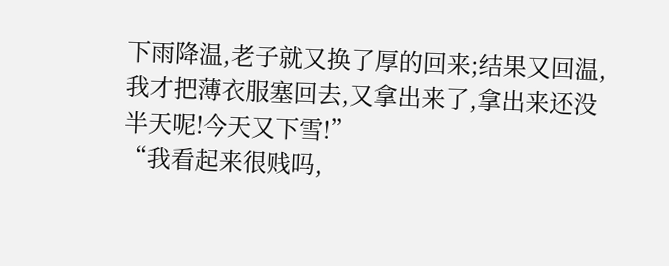下雨降温,老子就又换了厚的回来;结果又回温,我才把薄衣服塞回去,又拿出来了,拿出来还没半天呢!今天又下雪!”
“我看起来很贱吗,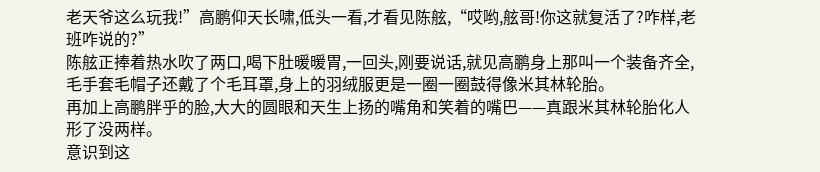老天爷这么玩我!”高鹏仰天长啸,低头一看,才看见陈舷,“哎哟,舷哥!你这就复活了?咋样,老班咋说的?”
陈舷正捧着热水吹了两口,喝下肚暖暖胃,一回头,刚要说话,就见高鹏身上那叫一个装备齐全,毛手套毛帽子还戴了个毛耳罩,身上的羽绒服更是一圈一圈鼓得像米其林轮胎。
再加上高鹏胖乎的脸,大大的圆眼和天生上扬的嘴角和笑着的嘴巴——真跟米其林轮胎化人形了没两样。
意识到这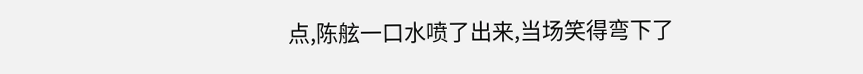点,陈舷一口水喷了出来,当场笑得弯下了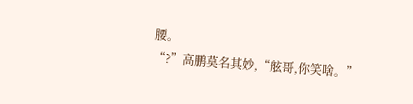腰。
“?”高鹏莫名其妙,“舷哥,你笑啥。”